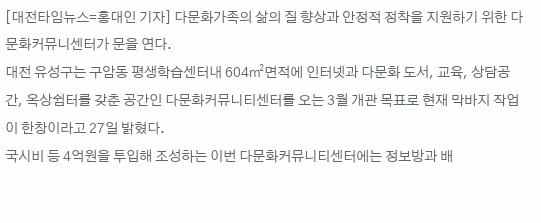[대전타임뉴스=홍대인 기자] 다문화가족의 삶의 질 향상과 안정적 정착을 지원하기 위한 다문화커뮤니센터가 문을 연다.
대전 유성구는 구암동 평생학습센터내 604㎡면적에 인터넷과 다문화 도서, 교육, 상담공간, 옥상쉼터를 갖춘 공간인 다문화커뮤니티센터를 오는 3월 개관 목표로 현재 막바지 작업이 한창이라고 27일 밝혔다.
국시비 등 4억원을 투입해 조성하는 이번 다문화커뮤니티센터에는 정보방과 배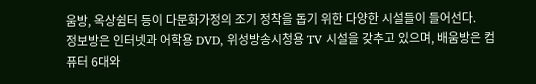움방, 옥상쉼터 등이 다문화가정의 조기 정착을 돕기 위한 다양한 시설들이 들어선다.
정보방은 인터넷과 어학용 DVD, 위성방송시청용 TV 시설을 갖추고 있으며, 배움방은 컴퓨터 6대와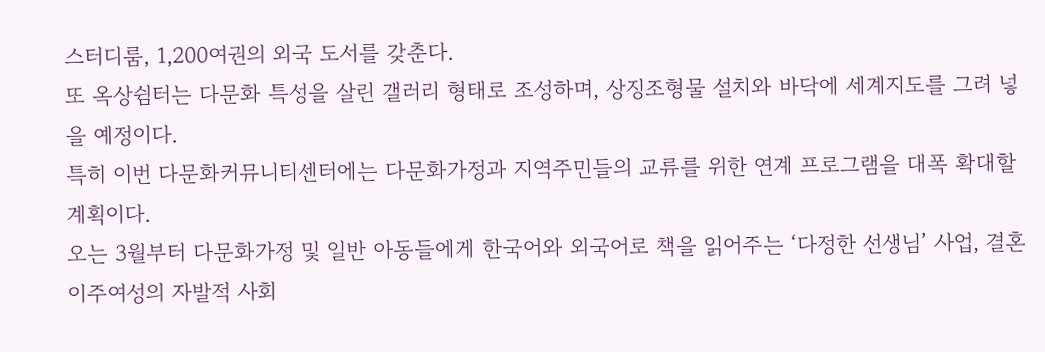스터디룸, 1,200여권의 외국 도서를 갖춘다.
또 옥상쉼터는 다문화 특성을 살린 갤러리 형태로 조성하며, 상징조형물 설치와 바닥에 세계지도를 그려 넣을 예정이다.
특히 이번 다문화커뮤니티센터에는 다문화가정과 지역주민들의 교류를 위한 연계 프로그램을 대폭 확대할 계획이다.
오는 3월부터 다문화가정 및 일반 아동들에게 한국어와 외국어로 책을 읽어주는 ‘다정한 선생님’ 사업, 결혼이주여성의 자발적 사회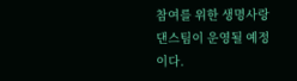참여를 위한 생명사랑댄스팀이 운영될 예정이다.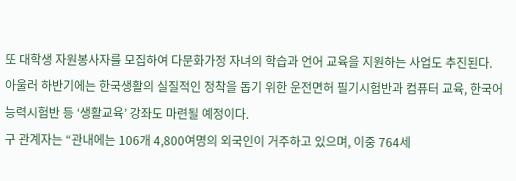또 대학생 자원봉사자를 모집하여 다문화가정 자녀의 학습과 언어 교육을 지원하는 사업도 추진된다.
아울러 하반기에는 한국생활의 실질적인 정착을 돕기 위한 운전면허 필기시험반과 컴퓨터 교육, 한국어능력시험반 등 ‘생활교육’ 강좌도 마련될 예정이다.
구 관계자는 “관내에는 106개 4,800여명의 외국인이 거주하고 있으며, 이중 764세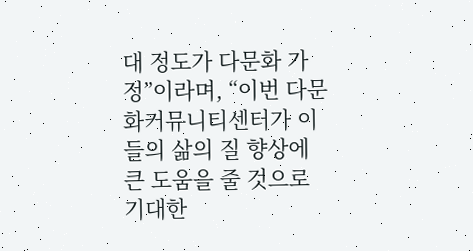대 정도가 다문화 가정”이라며, “이번 다문화커뮤니티센터가 이들의 삶의 질 향상에 큰 도움을 줄 것으로 기대한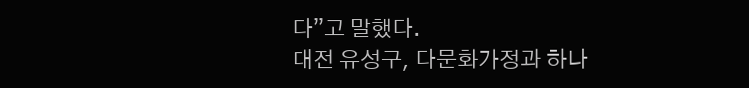다”고 말했다.
대전 유성구, 다문화가정과 하나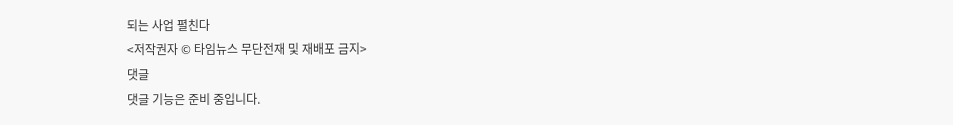되는 사업 펼친다
<저작권자 © 타임뉴스 무단전재 및 재배포 금지>
댓글
댓글 기능은 준비 중입니다.